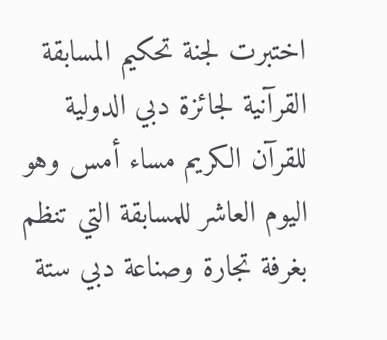اختبرت لجنة تحكيم المسابقة القرآنية لجائزة دبي الدولية للقرآن الكريم مساء أمس وهو اليوم العاشر للمسابقة التي تنظم بغرفة تجارة وصناعة دبي ستة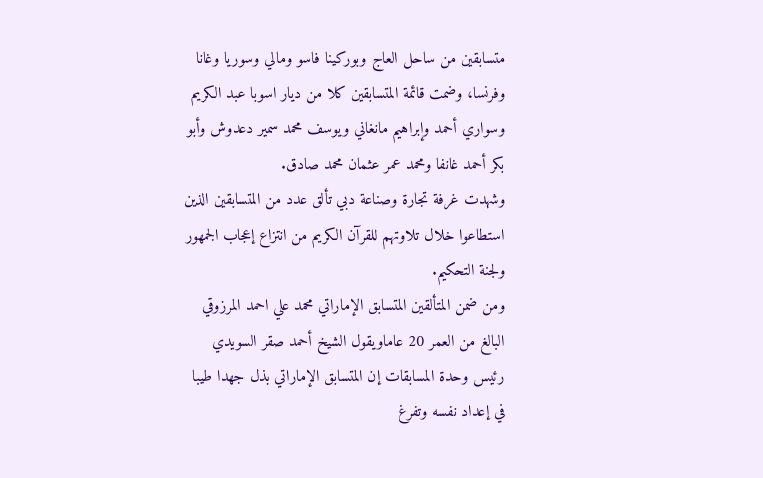متسابقين من ساحل العاج وبوركينا فاسو ومالي وسوريا وغانا وفرنسا، وضمت قائمة المتسابقين كلا من ديار اسوبا عبد الكريم وسواري أحمد وإبراهيم مانغاني ويوسف محمد سمير دعدوش وأبو بكر أحمد غانفا ومحمد عمر عثمان محمد صادق.
وشهدت غرفة تجارة وصناعة دبي تألق عدد من المتسابقين الذين استطاعوا خلال تلاوتهم للقرآن الكريم من انتزاع إعجاب الجمهور ولجنة التحكيم.
ومن ضمن المتألقين المتسابق الإماراتي محمد علي احمد المرزوقي البالغ من العمر 20 عاماويقول الشيخ أحمد صقر السويدي رئيس وحدة المسابقات إن المتسابق الإماراتي بذل جهدا طيبا في إعداد نفسه وتفرغ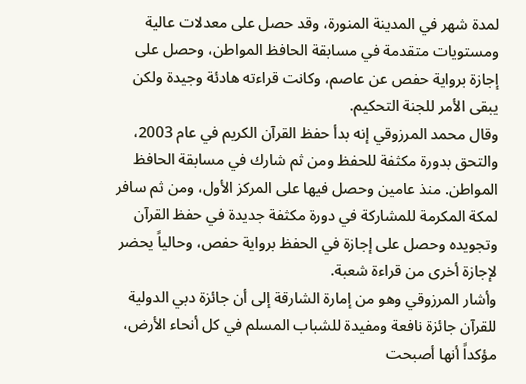لمدة شهر في المدينة المنورة، وقد حصل على معدلات عالية ومستويات متقدمة في مسابقة الحافظ المواطن، وحصل على إجازة برواية حفص عن عاصم، وكانت قراءته هادئة وجيدة ولكن يبقى الأمر للجنة التحكيم.
وقال محمد المرزوقي إنه بدأ حفظ القرآن الكريم في عام 2003، والتحق بدورة مكثفة للحفظ ومن ثم شارك في مسابقة الحافظ المواطن. منذ عامين وحصل فيها على المركز الأول، ومن ثم سافر لمكة المكرمة للمشاركة في دورة مكثفة جديدة في حفظ القرآن وتجويده وحصل على إجازة في الحفظ برواية حفص، وحالياً يحضر لإجازة أخرى من قراءة شعبة.
وأشار المرزوقي وهو من إمارة الشارقة إلى أن جائزة دبي الدولية للقرآن جائزة نافعة ومفيدة للشباب المسلم في كل أنحاء الأرض، مؤكداً أنها أصبحت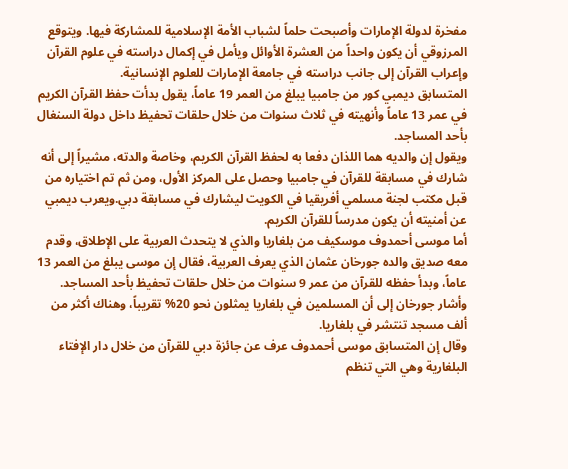مفخرة لدولة الإمارات وأصبحت حلماً لشباب الأمة الإسلامية للمشاركة فيها. ويتوقع المرزوقي أن يكون واحداً من العشرة الأوائل ويأمل في إكمال دراسته في علوم القرآن وإعراب القرآن إلى جانب دراسته في جامعة الإمارات للعلوم الإنسانية.
المتسابق ديمبي كور من جامبيا يبلغ من العمر 19 عاماً، يقول بدأت حفظ القرآن الكريم في عمر 13 عاماً وأنهيته في ثلاث سنوات من خلال حلقات تحفيظ داخل دولة السنغال بأحد المساجد.
ويقول إن والديه هما اللذان دفعا به لحفظ القرآن الكريم، وخاصة والدته، مشيراً إلى أنه شارك في مسابقة للقرآن في جامبيا وحصل على المركز الأول، ومن ثم تم اختياره من قبل مكتب لجنة مسلمي أفريقيا في الكويت ليشارك في مسابقة دبي.ويعرب ديمبي عن أمنيته أن يكون مدرساً للقرآن الكريم.
أما موسى أحمدوف موسكيف من بلغاريا والذي لا يتحدث العربية على الإطلاق، وقدم معه صديق والده جورخان عثمان الذي يعرف العربية، فقال إن موسى يبلغ من العمر 13 عاماً، وبدأ حفظه للقرآن من عمر 9 سنوات من خلال حلقات تحفيظ بأحد المساجد. وأشار جورخان إلى أن المسلمين في بلغاريا يمثلون نحو 20% تقريباً، وهناك أكثر من ألف مسجد تنتشر في بلغاريا.
وقال إن المتسابق موسى أحمدوف عرف عن جائزة دبي للقرآن من خلال دار الإفتاء البلغارية وهي التي تنظم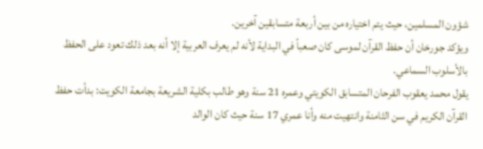شؤون المسلمين، حيث يتم اختياره من بين أربعة متسابقين آخرين.
ويؤكد جورخان أن حفظ القرآن لموسى كان صعباً في البداية لأنه لم يعرف العربية إلا أنه بعد ذلك تعود على الحفظ بالأسلوب السماعي.
يقول محمد يعقوب الفرحان المتسابق الكويتي وعمره 21 سنة وهو طالب بكلية الشريعة بجامعة الكويت: بدأت حفظ القرآن الكريم في سن الثامنة وانتهيت منه وأنا عمري 17 سنة حيث كان الوالد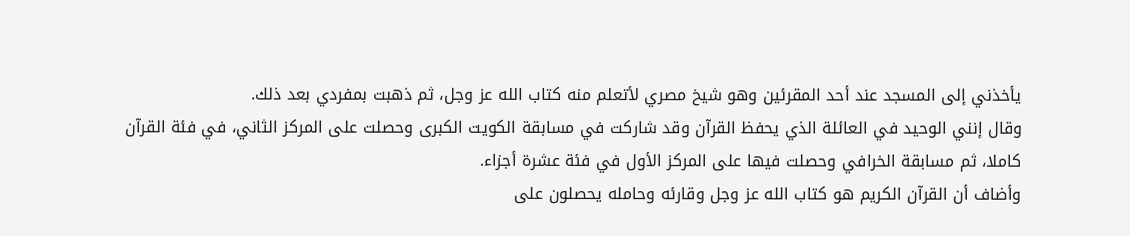يأخذني إلى المسجد عند أحد المقرئين وهو شيخ مصري لأتعلم منه كتاب الله عز وجل، ثم ذهبت بمفردي بعد ذلك.
وقال إنني الوحيد في العائلة الذي يحفظ القرآن وقد شاركت في مسابقة الكويت الكبرى وحصلت على المركز الثاني، في فئة القرآن كاملا، ثم مسابقة الخرافي وحصلت فيها على المركز الأول في فئة عشرة أجزاء.
وأضاف أن القرآن الكريم هو كتاب الله عز وجل وقارئه وحامله يحصلون على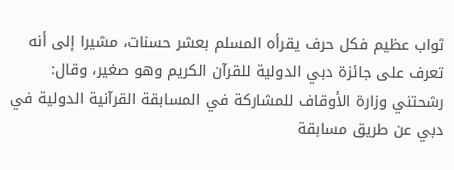ثواب عظيم فكل حرف يقرأه المسلم بعشر حسنات، مشيرا إلى أنه تعرف على جائزة دبي الدولية للقرآن الكريم وهو صغير، وقال: رشحتني وزارة الأوقاف للمشاركة في المسابقة القرآنية الدولية في دبي عن طريق مسابقة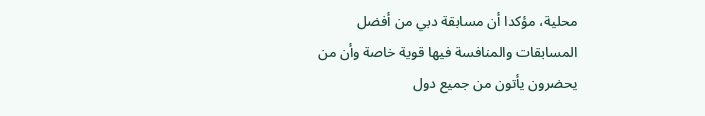محلية، مؤكدا أن مسابقة دبي من أفضل المسابقات والمنافسة فيها قوية خاصة وأن من يحضرون يأتون من جميع دول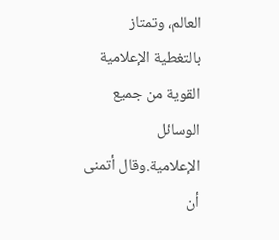العالم، وتمتاز بالتغطية الإعلامية القوية من جميع الوسائل الإعلامية.وقال أتمنى أن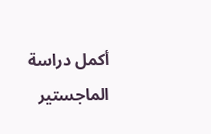أكمل دراسة الماجستير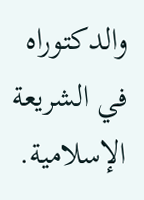والدكتوراه في الشريعة الإسلامية.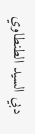دبي السيد الطنطاوي